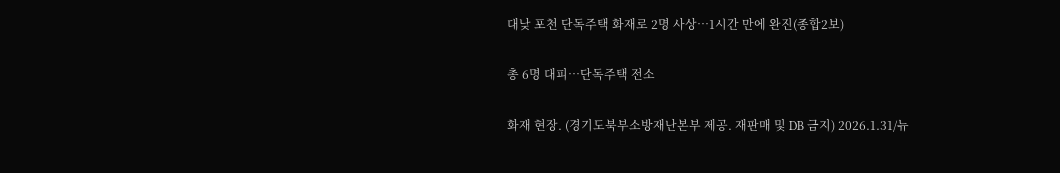대낮 포천 단독주택 화재로 2명 사상…1시간 만에 완진(종합2보)

총 6명 대피…단독주택 전소

화재 현장. (경기도북부소방재난본부 제공. 재판매 및 DB 금지) 2026.1.31/뉴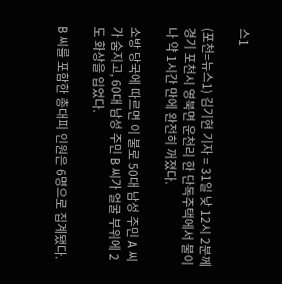스1

(포천=뉴스1) 김기현 기자 = 31일 낮 12시 2분께 경기 포천시 영북면 운천리 한 단독주택에서 불이 나 약 1시간 만에 완전히 꺼졌다.

소방 당국에 따르면 이 불로 50대 남성 주민 A 씨가 숨지고, 60대 남성 주민 B 씨가 얼굴 부위에 2도 화상을 입었다.

B 씨를 포함한 총대피 인원은 6명으로 집계됐다.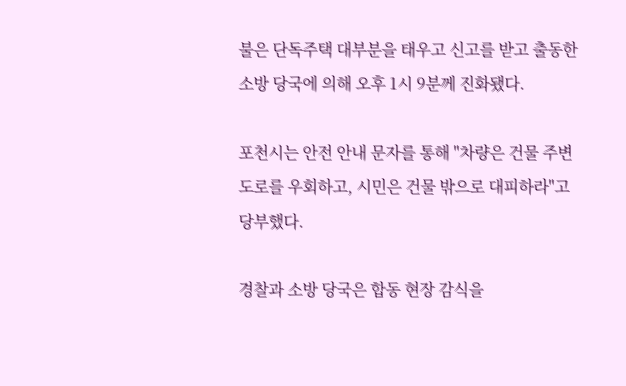불은 단독주택 대부분을 태우고 신고를 받고 출동한 소방 당국에 의해 오후 1시 9분께 진화됐다.

포천시는 안전 안내 문자를 통해 "차량은 건물 주변 도로를 우회하고, 시민은 건물 밖으로 대피하라"고 당부했다.

경찰과 소방 당국은 합동 현장 감식을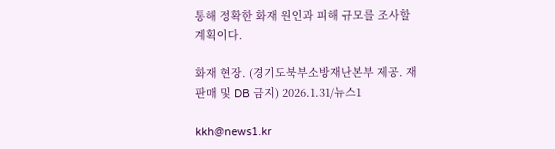통해 정확한 화재 원인과 피해 규모를 조사할 계획이다.

화재 현장. (경기도북부소방재난본부 제공. 재판매 및 DB 금지) 2026.1.31/뉴스1

kkh@news1.kr